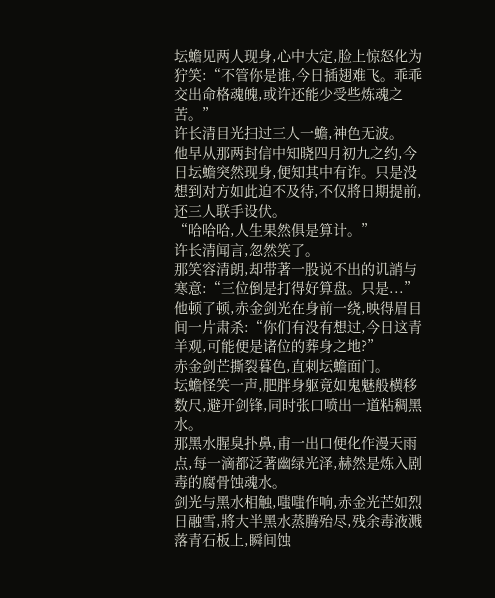坛蟾见两人现身,心中大定,脸上惊怒化为狞笑:“不管你是谁,今日插翅难飞。乖乖交出命格魂魄,或许还能少受些炼魂之苦。”
许长清目光扫过三人一蟾,神色无波。
他早从那两封信中知晓四月初九之约,今日坛蟾突然现身,便知其中有诈。只是没想到对方如此迫不及待,不仅將日期提前,还三人联手设伏。
“哈哈哈,人生果然俱是算计。”
许长清闻言,忽然笑了。
那笑容清朗,却带著一股说不出的讥誚与寒意:“三位倒是打得好算盘。只是...”
他顿了顿,赤金剑光在身前一绕,映得眉目间一片肃杀:“你们有没有想过,今日这青羊观,可能便是诸位的葬身之地?”
赤金剑芒撕裂暮色,直刺坛蟾面门。
坛蟾怪笑一声,肥胖身躯竟如鬼魅般横移数尺,避开剑锋,同时张口喷出一道粘稠黑水。
那黑水腥臭扑鼻,甫一出口便化作漫天雨点,每一滴都泛著幽绿光泽,赫然是炼入剧毒的腐骨蚀魂水。
剑光与黑水相触,嗤嗤作响,赤金光芒如烈日融雪,將大半黑水蒸腾殆尽,残余毒液溅落青石板上,瞬间蚀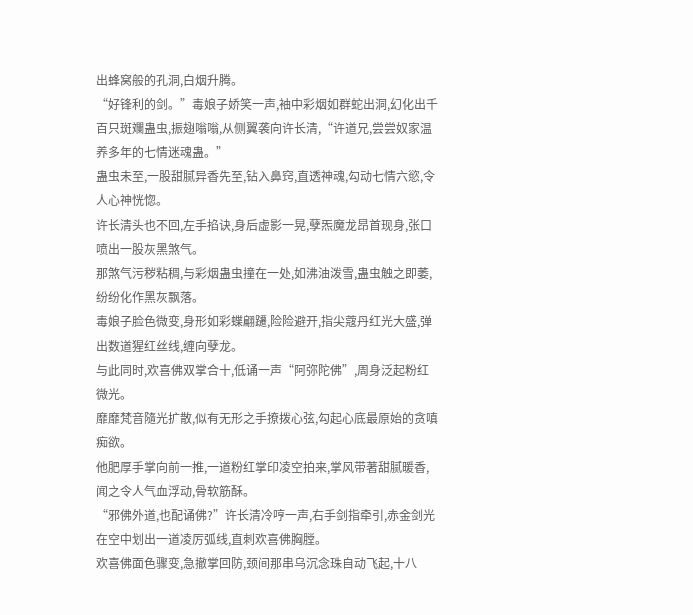出蜂窝般的孔洞,白烟升腾。
“好锋利的剑。”毒娘子娇笑一声,袖中彩烟如群蛇出洞,幻化出千百只斑斕蛊虫,振翅嗡嗡,从侧翼袭向许长清,“许道兄,尝尝奴家温养多年的七情迷魂蛊。”
蛊虫未至,一股甜腻异香先至,钻入鼻窍,直透神魂,勾动七情六慾,令人心神恍惚。
许长清头也不回,左手掐诀,身后虚影一晃,孽炁魔龙昂首现身,张口喷出一股灰黑煞气。
那煞气污秽粘稠,与彩烟蛊虫撞在一处,如沸油泼雪,蛊虫触之即萎,纷纷化作黑灰飘落。
毒娘子脸色微变,身形如彩蝶翩躚,险险避开,指尖蔻丹红光大盛,弹出数道猩红丝线,缠向孽龙。
与此同时,欢喜佛双掌合十,低诵一声“阿弥陀佛”,周身泛起粉红微光。
靡靡梵音隨光扩散,似有无形之手撩拨心弦,勾起心底最原始的贪嗔痴欲。
他肥厚手掌向前一推,一道粉红掌印凌空拍来,掌风带著甜腻暖香,闻之令人气血浮动,骨软筋酥。
“邪佛外道,也配诵佛?”许长清冷哼一声,右手剑指牵引,赤金剑光在空中划出一道凌厉弧线,直刺欢喜佛胸膛。
欢喜佛面色骤变,急撤掌回防,颈间那串乌沉念珠自动飞起,十八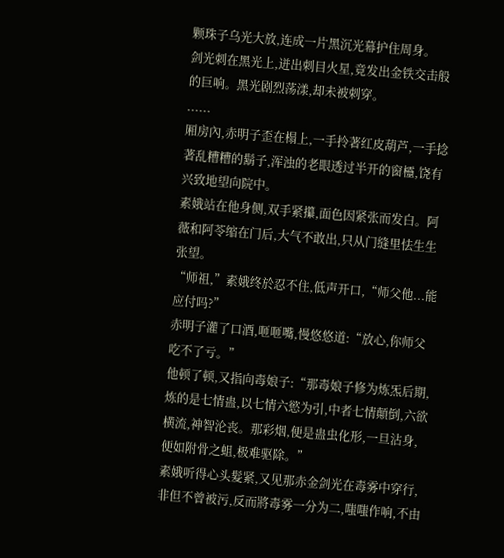颗珠子乌光大放,连成一片黑沉光幕护住周身。
剑光刺在黑光上,迸出刺目火星,竟发出金铁交击般的巨响。黑光剧烈荡漾,却未被刺穿。
......
厢房內,赤明子歪在榻上,一手拎著红皮葫芦,一手捻著乱糟糟的鬍子,浑浊的老眼透过半开的窗欞,饶有兴致地望向院中。
素娥站在他身侧,双手紧攥,面色因紧张而发白。阿薇和阿苓缩在门后,大气不敢出,只从门缝里怯生生张望。
“师祖,”素娥终於忍不住,低声开口,“师父他...能应付吗?”
赤明子灌了口酒,咂咂嘴,慢悠悠道:“放心,你师父吃不了亏。”
他顿了顿,又指向毒娘子:“那毒娘子修为炼炁后期,炼的是七情蛊,以七情六慾为引,中者七情顛倒,六欲横流,神智沦丧。那彩烟,便是蛊虫化形,一旦沾身,便如附骨之蛆,极难驱除。”
素娥听得心头髮紧,又见那赤金剑光在毒雾中穿行,非但不曾被污,反而將毒雾一分为二,嗤嗤作响,不由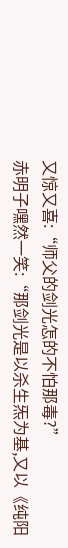又惊又喜:“师父的剑光怎的不怕那毒?”
赤明子嘿然一笑:“那剑光是以杀生炁为基,又以《纯阳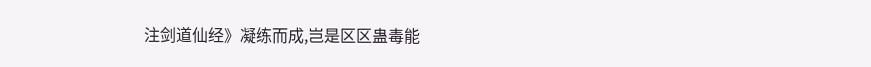注剑道仙经》凝练而成,岂是区区蛊毒能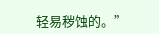轻易秽蚀的。”